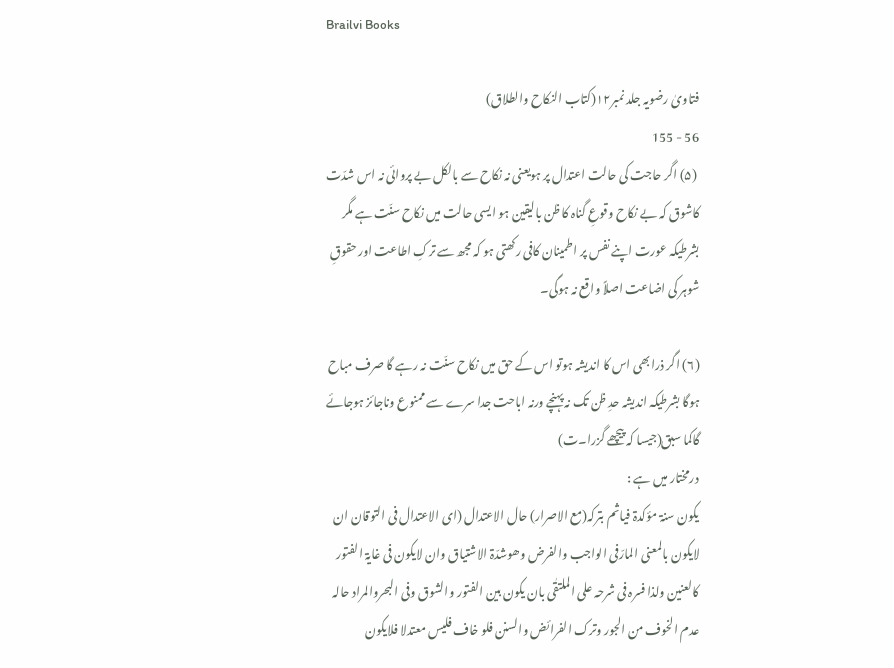Brailvi Books

فتاویٰ رضویہ جلد نمبر۱۲(کتاب النکاح والطلاق)
56 - 155
 (۵) اگر حاجت کی حالت اعتدال پر ہویعنی نہ نکاح سے بالکل بے پروائی نہ اس شدّت کاشوق کہ بے نکاح وقوعِ گناہ کا ظن بالیقین ہو ایسی حالت میں نکاح سنّت ہے مگر بشرطیکہ عورت اپنے نفس پر اطمینان کافی رکھتی ہو کہ مجھ سے ترکِ اطاعت اور حقوقِ شوہر کی اضاعت اصلاً واقع نہ ہوگی۔

(۶) اگر ذرابھی اس کا اندیشہ ہوتو اس کے حق میں نکاح سنّت نہ رہے گا صرف مباح ہوگا بشرطیکہ اندیشہ حدِ ظن تک نہ پہنچے ورنہ اباحت جدا سرے سے ممنوع وناجائز ہوجائے گاکما سبق(جیسا کہ پیچھے گزرا۔ت)
درمختار میں ہے :
یکون سنۃ مؤکدۃ فیاثم بترکہ(مع الاصرار) حال الاعتدال (ای الاعتدال فی التوقان ان لایکون بالمعنی المارّفی الواجب والفرض وھوشدّۃ الاشتیاق وان لایکون فی غایۃ الفتور کالعنین ولذا فسرہ فی شرحہ علی الملتقٰی بان یکون بین الفتور والشوق وفی البحروالمراد حالہ عدم الخوف من الجور وترک الفرائض والسنن فلو خاف فلیس معتدلا فلایکون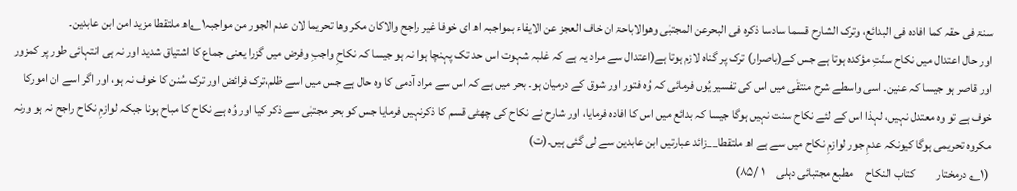سنۃ فی حقہ کما افادہ فی البدائع، وترک الشارح قسما سادسا ذکرہ فی البحرعن المجتبٰی وھوالاباحۃ ان خاف العجز عن الایفاء بمواجبہ اھ ای خوفا غیر راجح والاکان مکر وھا تحریما لان عدم الجور من مواجبہ۱؎اھ ملتقطا مزید امن ابن عابدین۔
اور حال اعتدال میں نکاح سنّتِ مؤکدہ ہوتا ہے جس کے(باصرار) ترک پر گناہ لازم ہوتا ہے(اعتدال سے مراد یہ ہے کہ غلبہ شہوت اس حد تک پہنچا ہوا نہ ہو جیسا کہ نکاحِ واجبِ وفرض میں گزرا یعنی جماع کا اشتیاق شدید اور نہ ہی انتہائی طور پر کمزور اور قاصر ہو جیسا کہ عنین۔ اسی واسطے شرح منتقٰی میں اس کی تفسیر یُوں فرمائی کہ وُہ فتور اور شوق کے درمیان ہو۔ بحر میں ہے کہ اس سے مراد آدمی کا وہ حال ہے جس میں اسے ظلم،ترک فرائض اور ترک سُنن کا خوف نہ ہو، اور اگر اسے ان امورکا خوف ہے تو وہ معتدل نہیں، لہذا اس کے لئے نکاح سنت نہیں ہوگا جیسا کہ بدائع میں اس کا افادہ فرمایا، اور شارح نے نکاح کی چھٹی قسم کا ذکرنہیں فرمایا جس کو بحر مجتبٰی سے ذکر کیا اور وُہ ہے نکاح کا مباح ہونا جبکہ لوازمِ نکاح راجح نہ ہو ورنہ مکروہ تحریمی ہوگا کیونکہ عدمِ جور لوازمِ نکاح میں سے ہے اھ ملتقطا__زائد عبارتیں ابن عابدین سے لی گئی ہیں۔(ت)
 (۱؎ درمختار         کتاب النکاح     مطبع مجتبائی دہلی     ۱ /۸۵)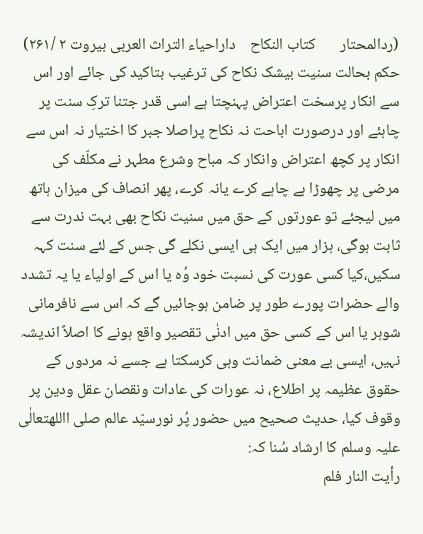(ردالمحتار       کتاب النکاح    داراحیاء التراث العربی بیروت ۲ /۲۶۱)
حکم بحالت سنیت بیشک نکاح کی ترغیب بتاکید کی جائے اور اس سے انکار پرسخت اعتراض پہنچتا ہے اسی قدر جتنا ترکِ سنت پر چاہئے اور درصورت اباحت نہ نکاح پراصلا جبر کا اختیار نہ اس سے انکار پر کچھ اعتراض وانکار کہ مباح وشرع مطہر نے مکلّف کی مرضی پر چھوڑا ہے چاہے کرے یانہ کرے، پھر انصاف کی میزان ہاتھ میں لیجئے تو عورتوں کے حق میں سنیت نکاح بھی بہت ندرت سے ثابت ہوگی، ہزار میں ایک ہی ایسی نکلے گی جس کے لئے سنت کہہ سکیں،کیا کسی عورت کی نسبت خود وُہ یا اس کے اولیاء یا یہ تشدد والے حضرات پورے طور پر ضامن ہوجائیں گے کہ اس سے نافرمانی شوہر یا اس کے کسی حق میں ادنٰی تقصیر واقع ہونے کا اصلاً اندیشہ نہیں، ایسی بے معنی ضمانت وہی کرسکتا ہے جسے نہ مردوں کے حقوق عظیمہ پر اطلاع، نہ عورات کی عادات ونقصان عقل ودین پر وقوف کیا، حدیث صحیح میں حضور پُر نورسیّد عالم صلی االلهتعالٰی علیہ وسلم کا ارشاد سُنا کہ:
رأیت النار فلم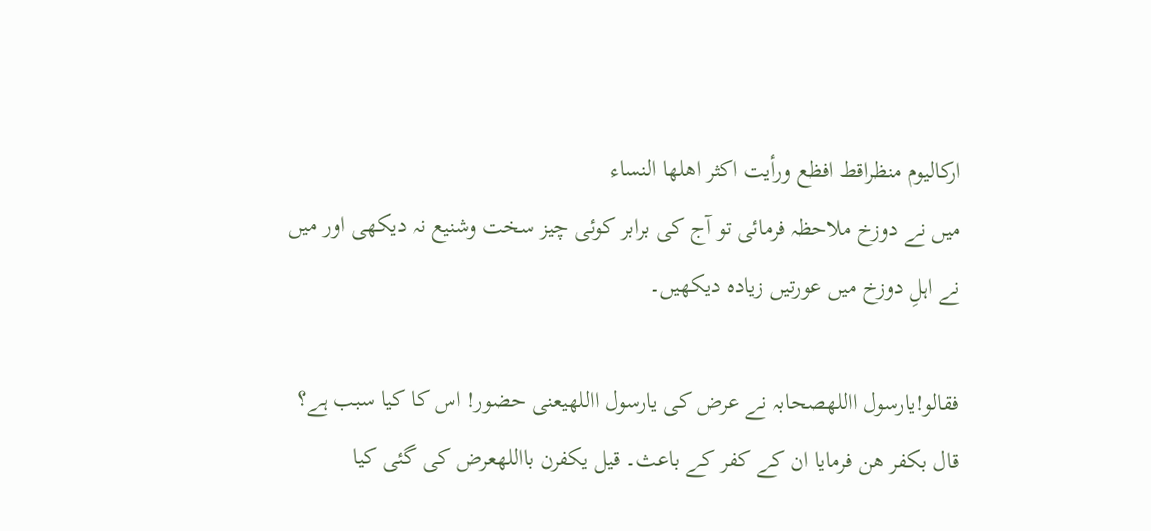ارکالیوم منظراقط افظع ورأیت اکثر اھلھا النساء
میں نے دوزخ ملاحظہ فرمائی تو آج کی برابر کوئی چیز سخت وشنیع نہ دیکھی اور میں نے اہلِ دوزخ میں عورتیں زیادہ دیکھیں۔

فقالو!یارسول االلهصحابہ نے عرض کی یارسول االلهیعنی حضور! اس کا کیا سبب ہے؟ قال بکفر ھن فرمایا ان کے کفر کے باعث۔ قیل یکفرن بااللهعرض کی گئی کیا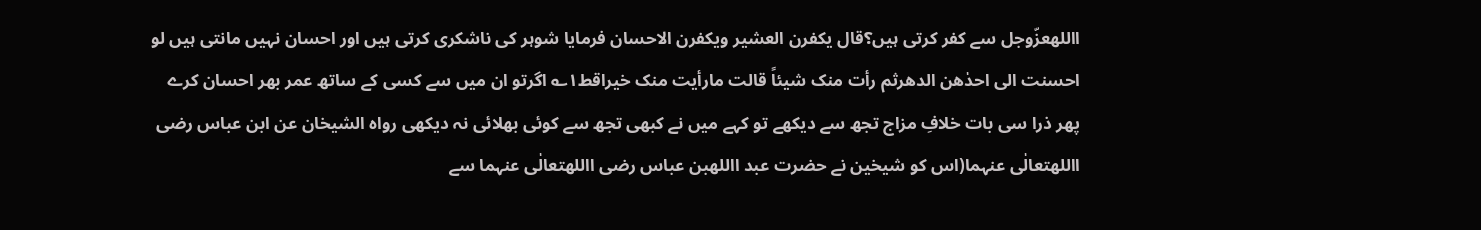االلهعزّوجل سے کفر کرتی ہیں؟قال یکفرن العشیر ویکفرن الاحسان فرمایا شوہر کی ناشکری کرتی ہیں اور احسان نہیں مانتی ہیں لو احسنت الی احدٰھن الدھرثم رأت منک شیئاً قالت مارأیت منک خیراقط۱؎ اگرتو ان میں سے کسی کے ساتھ عمر بھر احسان کرے پھر ذرا سی بات خلافِ مزاج تجھ سے دیکھے تو کہے میں نے کبھی تجھ سے کوئی بھلائی نہ دیکھی رواہ الشیخان عن ابن عباس رضی االلهتعالٰی عنہما(اس کو شیخین نے حضرت عبد االلهبن عباس رضی االلهتعالٰی عنہما سے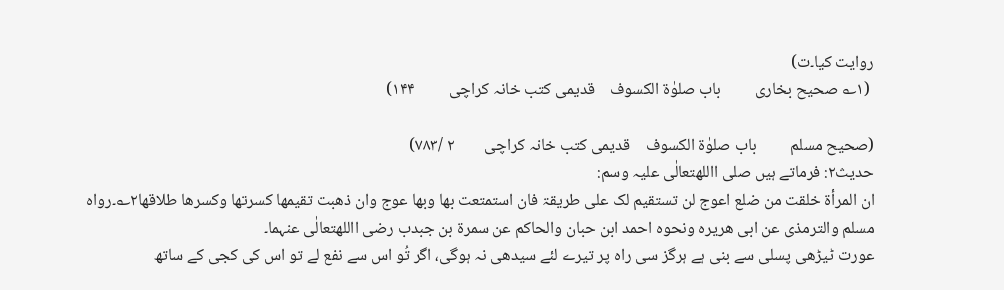روایت کیا۔ت)
 (۱؎ صحیح بخاری         باب صلوٰۃ الکسوف    قدیمی کتب خانہ کراچی         ۱۴۴)

(صحیح مسلم         باب صلوٰۃ الکسوف    قدیمی کتب خانہ کراچی        ۲ /۷۸۳)
حدیث۲: فرماتے ہیں صلی االلهتعالٰی علیہ وسم:
ان المرأۃ خلقت من ضلع اعوج لن تستقیم لک علی طریقۃ فان استمتعت بھا وبھا عوج وان ذھبت تقیمھا کسرتھا وکسرھا طلاقھا۲؎۔رواہ مسلم والترمذی عن ابی ھریرہ ونحوہ احمد ابن حبان والحاکم عن سمرۃ بن جبدب رضی االلهتعالٰی عنہما۔
عورت ٹیڑھی پسلی سے بنی ہے ہرگز سی راہ پر تیرے لئے سیدھی نہ ہوگی، اگر تُو اس سے نفع لے تو اس کی کجی کے ساتھ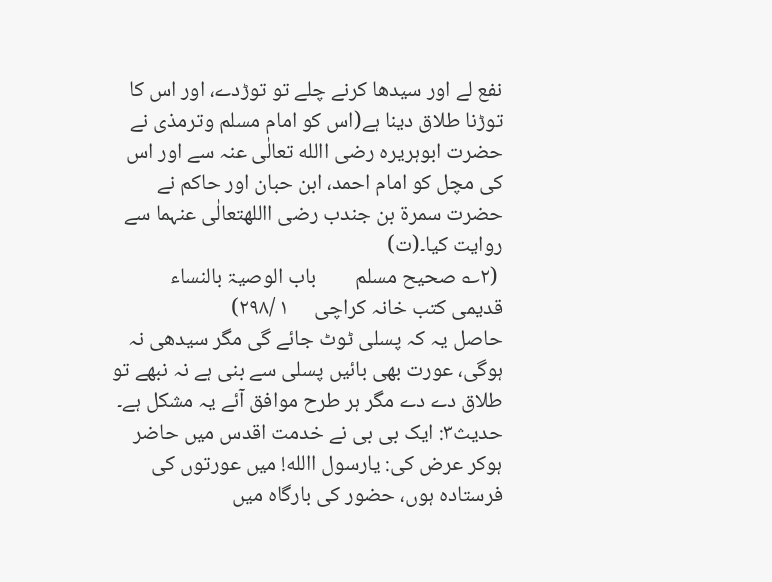نفع لے اور سیدھا کرنے چلے تو توڑدے، اور اس کا توڑنا طلاق دینا ہے(اس کو امام مسلم وترمذی نے حضرت ابوہریرہ رضی االله تعالٰی عنہ سے اور اس کی مچل کو امام احمد، ابن حبان اور حاکم نے حضرت سمرۃ بن جندب رضی االلهتعالٰی عنہما سے روایت کیا۔(ت)
 (۲؎ صحیح مسلم        باب الوصیۃ بالنساء      قدیمی کتب خانہ کراچی     ۱ /۲۹۸)
حاصل یہ کہ پسلی ٹوٹ جائے گی مگر سیدھی نہ ہوگی، عورت بھی بائیں پسلی سے بنی ہے نہ نبھے تو طلاق دے دے مگر ہر طرح موافق آئے یہ مشکل ہے۔
حدیث۳: ایک بی بی نے خدمت اقدس میں حاضر ہوکر عرض کی: یارسول االله! میں عورتوں کی فرستادہ ہوں، حضور کی بارگاہ میں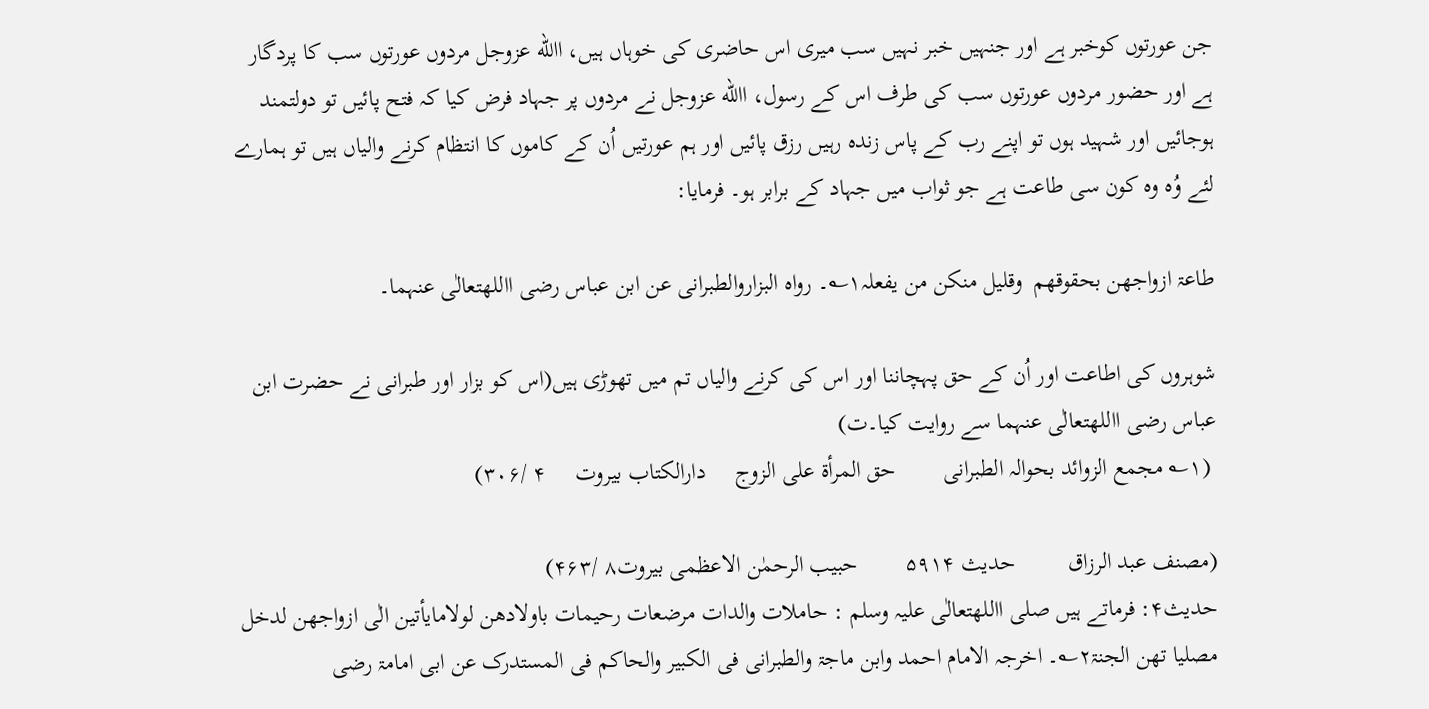جن عورتوں کوخبر ہے اور جنہیں خبر نہیں سب میری اس حاضری کی خوہاں ہیں، االله عزوجل مردوں عورتوں سب کا پردگار ہے اور حضور مردوں عورتوں سب کی طرف اس کے رسول، االله عزوجل نے مردوں پر جہاد فرض کیا کہ فتح پائیں تو دولتمند ہوجائیں اور شہید ہوں تو اپنے رب کے پاس زندہ رہیں رزق پائیں اور ہم عورتیں اُن کے کاموں کا انتظام کرنے والیاں ہیں تو ہمارے لئے وُہ وہ کون سی طاعت ہے جو ثواب میں جہاد کے برابر ہو۔ فرمایا:

طاعۃ ازواجھن بحقوقھم  وقلیل منکن من یفعلہ۱؎۔ رواہ البزاروالطبرانی عن ابن عباس رضی االلهتعالٰی عنہما۔

شوہروں کی اطاعت اور اُن کے حق پہچاننا اور اس کی کرنے والیاں تم میں تھوڑی ہیں(اس کو بزار اور طبرانی نے حضرت ابن عباس رضی االلهتعالٰی عنہما سے روایت کیا۔ت)
 (۱؎ مجمع الزوائد بحوالہ الطبرانی        حق المرأۃ علی الزوج     دارالکتاب بیروت     ۴ /۳۰۶)

(مصنف عبد الرزاق         حدیث ۵۹۱۴        حبیب الرحمٰن الاعظمی بیروت۸ /۴۶۳)
حدیث۴: فرماتے ہیں صلی االلهتعالٰی علیہ وسلم : حاملات والدات مرضعات رحیمات باولادھن لولامایأتین الٰی ازواجھن لدخل مصلیا تھن الجنۃ۲؎۔ اخرجہ الامام احمد وابن ماجۃ والطبرانی فی الکبیر والحاکم فی المستدرک عن ابی امامۃ رضی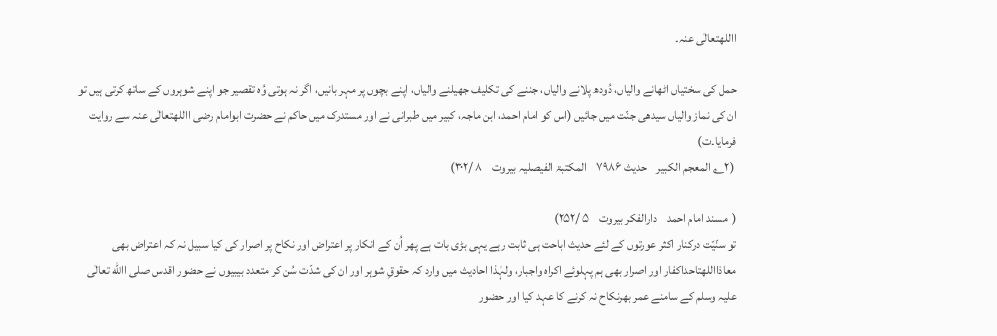االلهتعالٰی عنہ۔

حمل کی سختیاں اٹھانے والیاں، دُودھ پلانے والیاں، جننے کی تکلیف جھیلنے والیاں، اپنے بچوں پر مہر بانیں، اگر نہ ہوتی وُہ تقصیر جو اپنے شوہروں کے ساتھ کرتی ہیں تو ان کی نماز والیاں سیدھی جنّت میں جائیں (اس کو امام احمد، ابن ماجہ، کبیر میں طبرانی نے اور مستدرک میں حاکم نے حضرت ابوامام رضی االلهتعالٰی عنہ سے روایت فرمایا۔ت)
 (۲؎ المعجم الکبیر    حدیث ۷۹۸۶    المکتبۃ الفیصلیہ بیروت    ۸ /۳۰۲)

(  مسند امام احمد    دارالفکر بیروت    ۵ /۲۵۲)
تو سنّیّت درکنار اکثر عورتوں کے لئے حدیث اباحت ہی ثابت رہے یہی بڑی بات ہے پھر اُن کے انکار پر اعتراض اور نکاح پر اصرار کی کیا سبیل نہ کہ اعتراض بھی معاذااللهتاحداکفار اور اصرار بھی ہم پہلوئے اکراہ واجبار، ولہٰذا احادیث میں وارد کہ حقوقِ شوہر اور ان کی شدّت سُن کر متعدد بیبیوں نے حضور اقدس صلی االله تعالٰی علیہ وسلم کے سامنے عمر بھرنکاح نہ کرنے کا عہد کیا اور حضور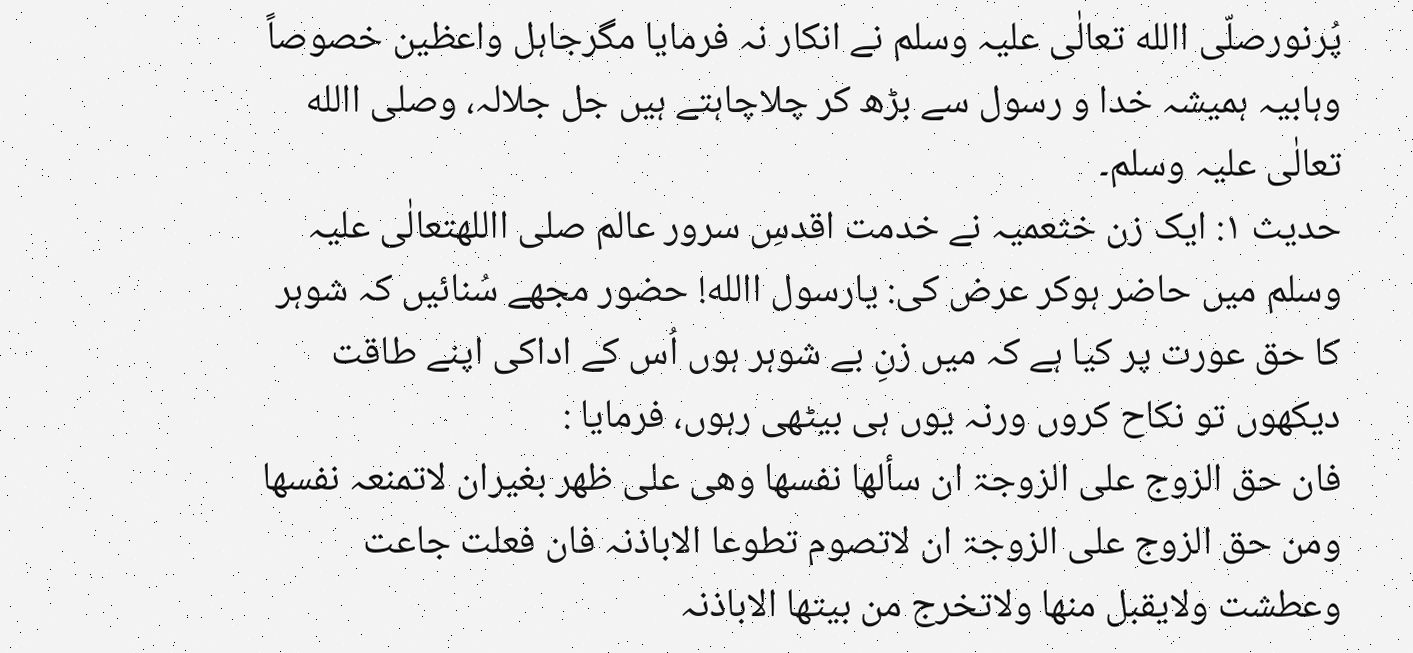پُرنورصلّی االله تعالٰی علیہ وسلم نے انکار نہ فرمایا مگرجاہل واعظین خصوصاً وہابیہ ہمیشہ خدا و رسول سے بڑھ کر چلاچاہتے ہیں جل جلالہ، وصلی االله تعالٰی علیہ وسلم۔
حدیث ۱: ایک زن خثعمیہ نے خدمت اقدسِ سرور عالم صلی االلهتعالٰی علیہ وسلم میں حاضر ہوکر عرض کی: یارسول االله! حضور مجھے سُنائیں کہ شوہر کا حق عورت پر کیا ہے کہ میں زنِ بے شوہر ہوں اُس کے اداکی اپنے طاقت دیکھوں تو نکاح کروں ورنہ یوں ہی بیٹھی رہوں، فرمایا :
فان حق الزوج علی الزوجۃ ان سألھا نفسھا وھی علی ظھر بغیران لاتمنعہ نفسھا ومن حق الزوج علی الزوجۃ ان لاتصوم تطوعا الاباذنہ فان فعلت جاعت وعطشت ولایقبل منھا ولاتخرج من بیتھا الاباذنہ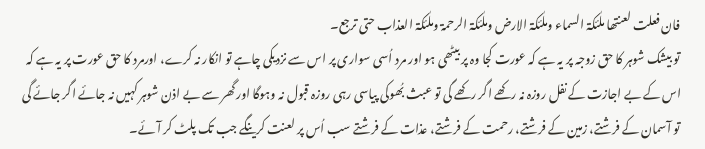فان فعلت لعنتھا ملٰئکۃ السماء وملٰئکۃ الارض وملٰئکۃ الرحمۃ وملٰئکۃ العذاب حتی ترجع۔
تو بیشک شوہر کا حق زوجہ پر یہ ہے کہ عورت کجا وہ پر بیٹھی ہو اور مرد اُسی سواری پر اس سے نزدیکی چاہے تو انکار نہ کرے، اورمرد کا حق عورت پر یہ ہے کہ اس کے بے اجازت کے نفل روزہ نہ رکھے اگر رکھے گی تو عبث بُھوکی پیاسی رہی روزہ قبول نہ وہوگا اور گھر سے بے اذن شوہر کہیں نہ جائے اگر جائے گی تو آسمان کے فرشتے، زمین کے فرشتے، رحمت کے فرشتے، عذات کے فرشتے سب اُس پر لعنت کرینگے جب تک پلٹ کر آئے۔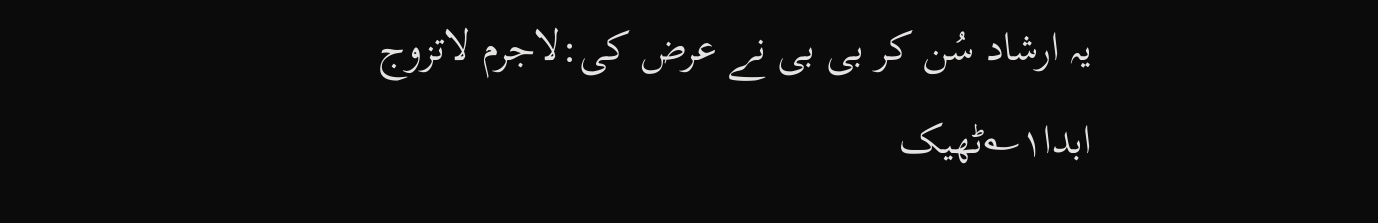یہ ارشاد سُن کر بی بی نے عرض کی:لاجرم لاتزوج ابدا۱؎ٹھیک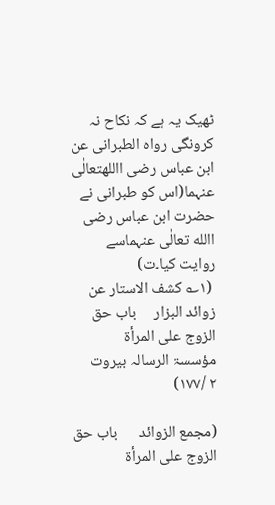ٹھیک یہ ہے کہ نکاح نہ کرونگی رواہ الطبرانی عن ابن عباس رضی االلهتعالٰی عنہما(اس کو طبرانی نے حضرت ابن عباس رضی االله تعالٰی عنہماسے روایت کیا۔ت)
 (۱؎ کشف الاستار عن زوائد البزار     باب حق الزوج علی المرأۃ     مؤسسۃ الرسالہ بیروت     ۲ /۱۷۷)

(مجمع الزوائد      باب حق الزوج علی المرأۃ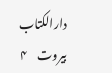دارالکتاب بیروت    ۴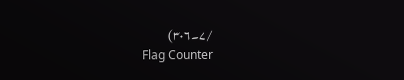/۷۔۳۰۶)
Flag Counter